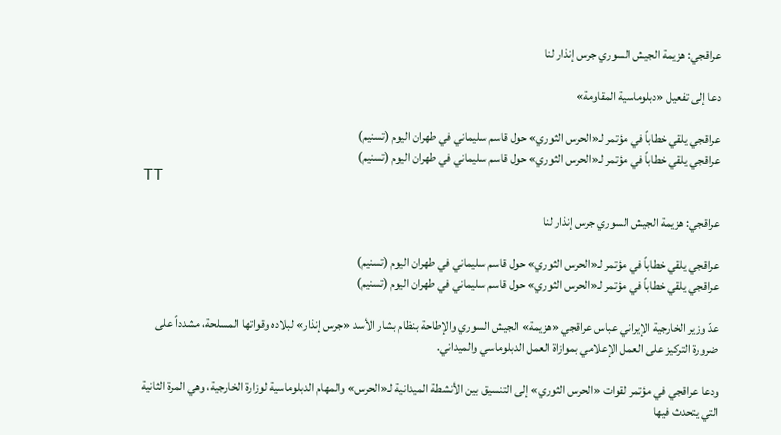عراقجي: هزيمة الجيش السوري جرس إنذار لنا

دعا إلى تفعيل «دبلوماسية المقاومة»

عراقجي يلقي خطاباً في مؤتمر لـ«الحرس الثوري» حول قاسم سليماني في طهران اليوم (تسنيم)
عراقجي يلقي خطاباً في مؤتمر لـ«الحرس الثوري» حول قاسم سليماني في طهران اليوم (تسنيم)
TT

عراقجي: هزيمة الجيش السوري جرس إنذار لنا

عراقجي يلقي خطاباً في مؤتمر لـ«الحرس الثوري» حول قاسم سليماني في طهران اليوم (تسنيم)
عراقجي يلقي خطاباً في مؤتمر لـ«الحرس الثوري» حول قاسم سليماني في طهران اليوم (تسنيم)

عدّ وزير الخارجية الإيراني عباس عراقجي «هزيمة» الجيش السوري والإطاحة بنظام بشار الأسد «جرس إنذار» لبلاده وقواتها المسلحة، مشدداً على ضرورة التركيز على العمل الإعلامي بموازاة العمل الدبلوماسي والميداني.

ودعا عراقجي في مؤتمر لقوات «الحرس الثوري» إلى التنسيق بين الأنشطة الميدانية لـ«الحرس» والمهام الدبلوماسية لوزارة الخارجية، وهي المرة الثانية التي يتحدث فيها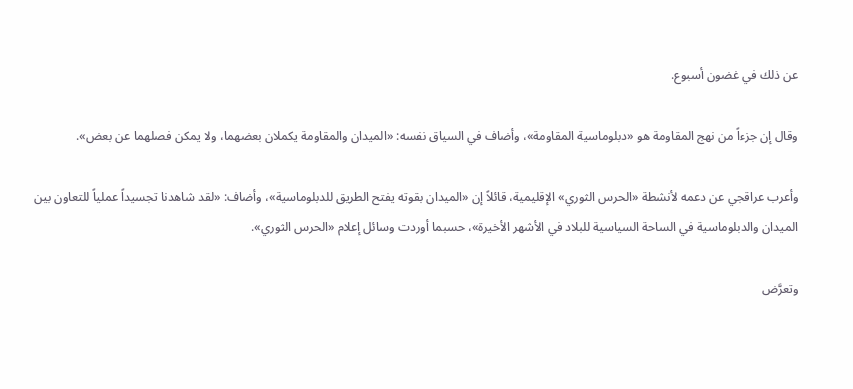عن ذلك في غضون أسبوع.

وقال إن جزءاً من نهج المقاومة هو «دبلوماسية المقاومة»، وأضاف في السياق نفسه: «الميدان والمقاومة يكملان بعضهما، ولا يمكن فصلهما عن بعض».

وأعرب عراقجي عن دعمه لأنشطة «الحرس الثوري» الإقليمية، قائلاً إن «الميدان بقوته يفتح الطريق للدبلوماسية»، وأضاف: «لقد شاهدنا تجسيداً عملياً للتعاون بين الميدان والدبلوماسية في الساحة السياسية للبلاد في الأشهر الأخيرة»، حسبما أوردت وسائل إعلام «الحرس الثوري».

وتعرَّض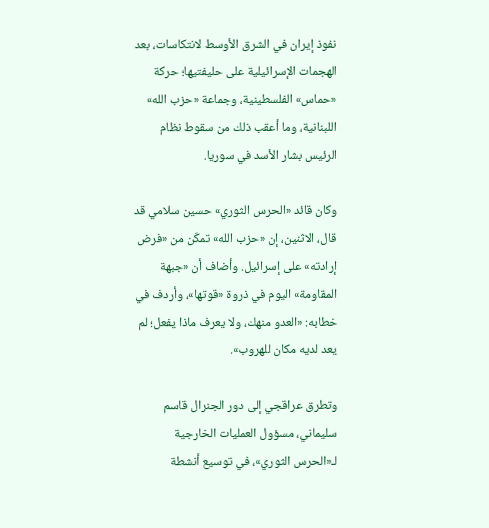نفوذ إيران في الشرق الأوسط لانتكاسات، بعد الهجمات الإسرائيلية على حليفتيها؛ حركة «حماس» الفلسطينية، وجماعة «حزب الله» اللبنانية، وما أعقب ذلك من سقوط نظام الرئيس بشار الأسد في سوريا.

وكان قائد «الحرس الثوري» حسين سلامي قد قال، الاثنين، إن «حزب الله» تمكّن من «فرض إرادته» على إسرائيل. وأضاف أن «جبهة المقاومة» اليوم في ذروة «قوتها»، وأردف في خطابه: «العدو منهك، ولا يعرف ماذا يفعل؛ لم يعد لديه مكان للهروب».

وتطرق عراقجي إلى دور الجنرال قاسم سليماني، مسؤول العمليات الخارجية لـ«الحرس الثوري»، في توسيع أنشطة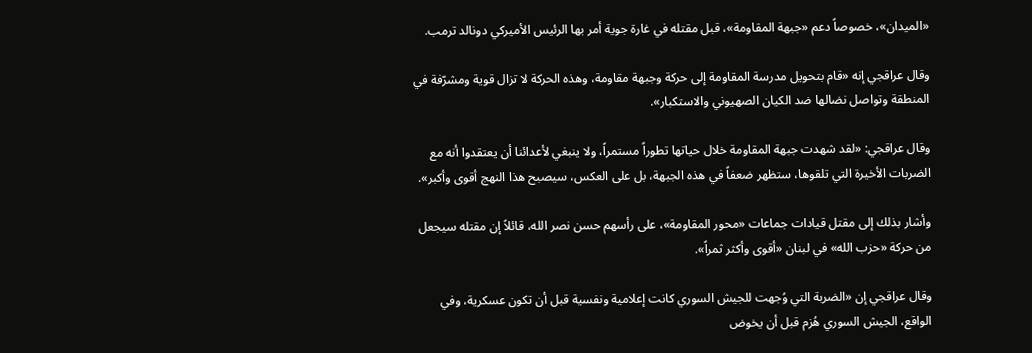«الميدان»، خصوصاً دعم «جبهة المقاومة»، قبل مقتله في غارة جوية أمر بها الرئيس الأميركي دونالد ترمب.

وقال عراقجي إنه «قام بتحويل مدرسة المقاومة إلى حركة وجبهة مقاومة، وهذه الحركة لا تزال قوية ومشرّفة في المنطقة وتواصل نضالها ضد الكيان الصهيوني والاستكبار».

وقال عراقجي: «لقد شهدت جبهة المقاومة خلال حياتها تطوراً مستمراً، ولا ينبغي لأعدائنا أن يعتقدوا أنه مع الضربات الأخيرة التي تلقوها، ستظهر ضعفاً في هذه الجبهة، بل على العكس، سيصبح هذا النهج أقوى وأكبر».

وأشار بذلك إلى مقتل قيادات جماعات «محور المقاومة»، على رأسهم حسن نصر الله، قائلاً إن مقتله سيجعل من حركة «حزب الله» في لبنان «أقوى وأكثر ثمراً».

وقال عراقجي إن «الضربة التي وُجهت للجيش السوري كانت إعلامية ونفسية قبل أن تكون عسكرية، وفي الواقع، الجيش السوري هُزم قبل أن يخوض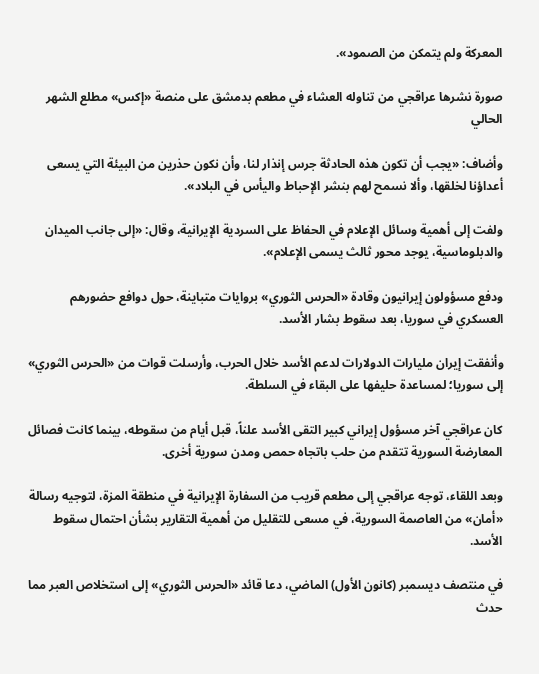المعركة ولم يتمكن من الصمود».

صورة نشرها عراقجي من تناوله العشاء في مطعم بدمشق على منصة «إكس» مطلع الشهر الحالي

وأضاف: «يجب أن تكون هذه الحادثة جرس إنذار لنا، وأن نكون حذرين من البيئة التي يسعى أعداؤنا لخلقها، وألا نسمح لهم بنشر الإحباط واليأس في البلاد».

ولفت إلى أهمية وسائل الإعلام في الحفاظ على السردية الإيرانية، وقال: «إلى جانب الميدان والدبلوماسية، يوجد محور ثالث يسمى الإعلام».

ودفع مسؤولون إيرانيون وقادة «الحرس الثوري» بروايات متباينة، حول دوافع حضورهم العسكري في سوريا، بعد سقوط بشار الأسد.

وأنفقت إيران مليارات الدولارات لدعم الأسد خلال الحرب، وأرسلت قوات من «الحرس الثوري» إلى سوريا؛ لمساعدة حليفها على البقاء في السلطة.

كان عراقجي آخر مسؤول إيراني كبير التقى الأسد علناً، قبل أيام من سقوطه، بينما كانت فصائل المعارضة السورية تتقدم من حلب باتجاه حمص ومدن سورية أخرى.

وبعد اللقاء، توجه عراقجي إلى مطعم قريب من السفارة الإيرانية في منطقة المزة، لتوجيه رسالة «أمان» من العاصمة السورية، في مسعى للتقليل من أهمية التقارير بشأن احتمال سقوط الأسد.

في منتصف ديسمبر (كانون الأول) الماضي، دعا قائد «الحرس الثوري» إلى استخلاص العبر مما حدث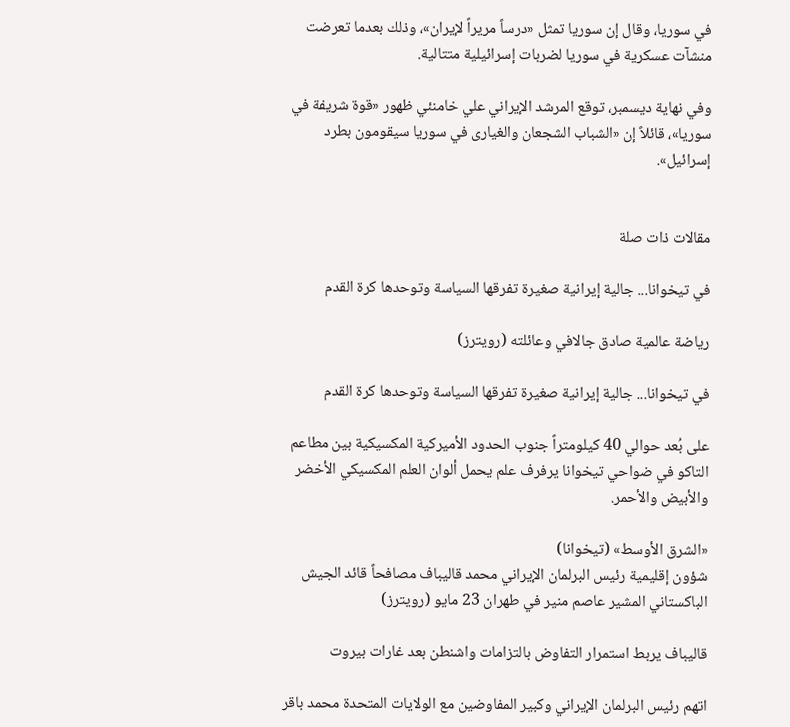في سوريا، وقال إن سوريا تمثل «درساً مريراً لإيران»، وذلك بعدما تعرضت منشآت عسكرية في سوريا لضربات إسرائيلية متتالية.

وفي نهاية ديسمبر، توقع المرشد الإيراني علي خامنئي ظهور «قوة شريفة في سوريا»، قائلاً إن «الشباب الشجعان والغيارى في سوريا سيقومون بطرد إسرائيل».


مقالات ذات صلة

في تيخوانا... جالية إيرانية صغيرة تفرقها السياسة وتوحدها كرة القدم

رياضة عالمية صادق جالافي وعائلته (رويترز)

في تيخوانا... جالية إيرانية صغيرة تفرقها السياسة وتوحدها كرة القدم

على بُعد حوالي 40 كيلومتراً جنوب الحدود الأميركية المكسيكية بين مطاعم التاكو في ضواحي تيخوانا يرفرف علم يحمل ألوان العلم المكسيكي الأخضر والأبيض والأحمر.

«الشرق الأوسط» (تيخوانا)
شؤون إقليمية رئيس البرلمان الإيراني محمد قاليباف مصافحاً قائد الجيش الباكستاني المشير عاصم منير في طهران 23 مايو (رويترز)

قاليباف يربط استمرار التفاوض بالتزامات واشنطن بعد غارات بيروت

اتهم رئيس البرلمان الإيراني وكبير المفاوضين مع الولايات المتحدة محمد باقر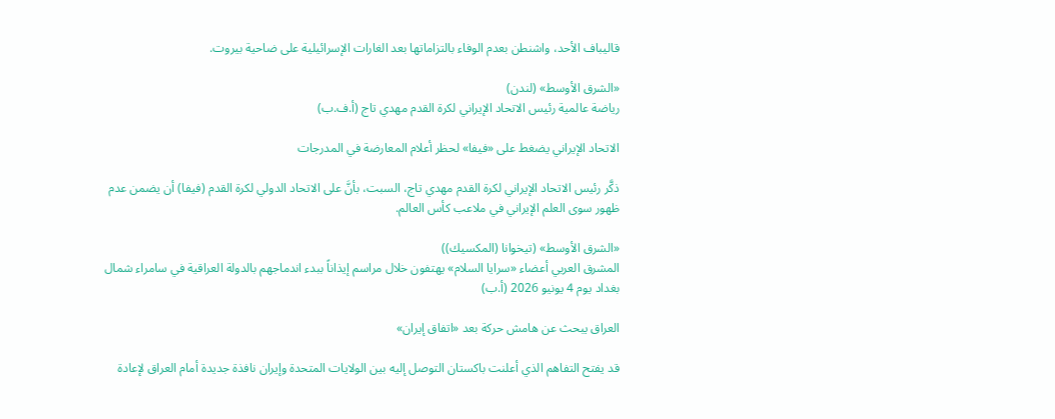قاليباف الأحد، واشنطن بعدم الوفاء بالتزاماتها بعد الغارات الإسرائيلية على ضاحية بيروت.

«الشرق الأوسط» (لندن)
رياضة عالمية رئيس الاتحاد الإيراني لكرة القدم مهدي تاج (أ.ف.ب)

الاتحاد الإيراني يضغط على «فيفا» لحظر أعلام المعارضة في المدرجات

ذكَّر رئيس الاتحاد الإيراني لكرة القدم مهدي تاج، السبت، بأنَّ على الاتحاد الدولي لكرة القدم (فيفا) أن يضمن عدم ظهور سوى العلم الإيراني في ملاعب كأس العالم.

«الشرق الأوسط» (تيخوانا (المكسيك))
المشرق العربي أعضاء «سرايا السلام» يهتفون خلال مراسم إيذاناً ببدء اندماجهم بالدولة العراقية في سامراء شمال بغداد يوم 4 يونيو 2026 (أ.ب)

العراق يبحث عن هامش حركة بعد «اتفاق إيران»

قد يفتح التفاهم الذي أعلنت باكستان التوصل إليه بين الولايات المتحدة وإيران نافذة جديدة أمام العراق لإعادة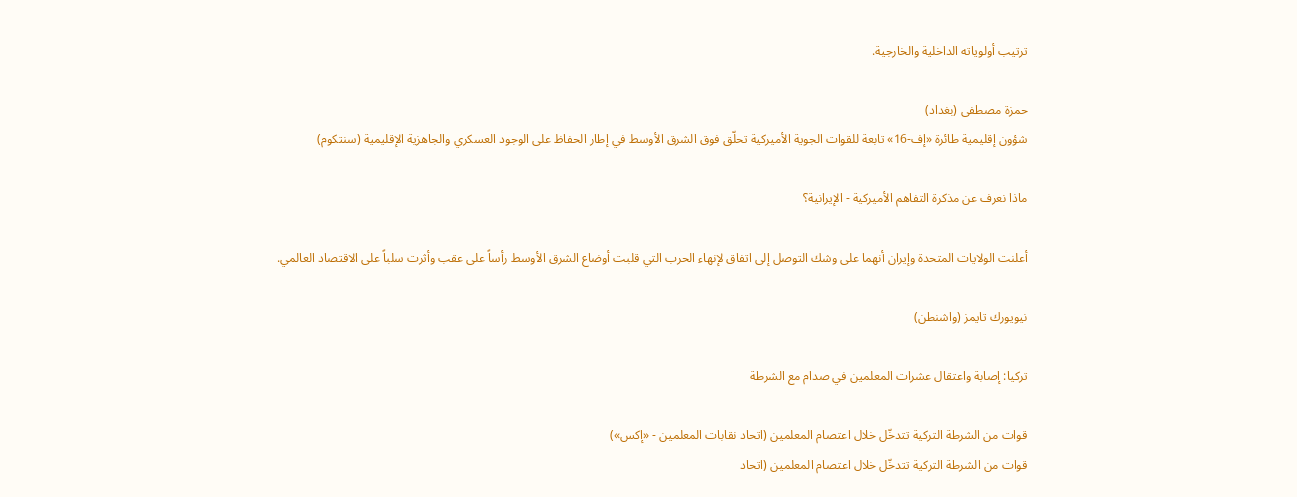ترتيب أولوياته الداخلية والخارجية.

حمزة مصطفى (بغداد)
شؤون إقليمية طائرة «إف-16» تابعة للقوات الجوية الأميركية تحلّق فوق الشرق الأوسط في إطار الحفاظ على الوجود العسكري والجاهزية الإقليمية (سنتكوم)

ماذا نعرف عن مذكرة التفاهم الأميركية - الإيرانية؟

أعلنت الولايات المتحدة وإيران أنهما على وشك التوصل إلى اتفاق لإنهاء الحرب التي قلبت أوضاع الشرق الأوسط رأساً على عقب وأثرت سلباً على الاقتصاد العالمي.

نيويورك تايمز (واشنطن)

تركيا: إصابة واعتقال عشرات المعلمين في صدام مع الشرطة

قوات من الشرطة التركية تتدخّل خلال اعتصام المعلمين (اتحاد نقابات المعلمين - «إكس»)
قوات من الشرطة التركية تتدخّل خلال اعتصام المعلمين (اتحاد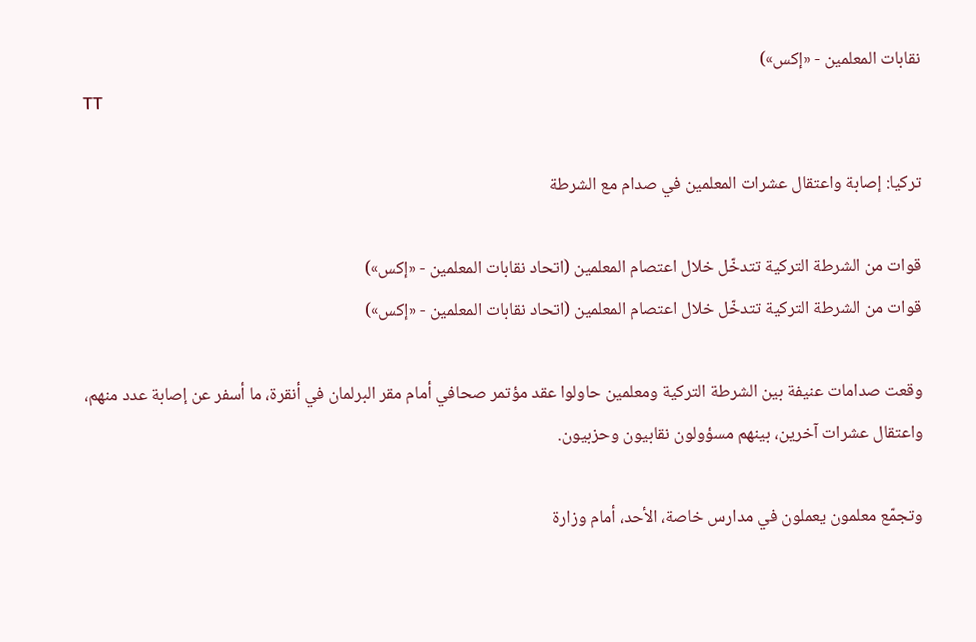نقابات المعلمين - «إكس»)
TT

تركيا: إصابة واعتقال عشرات المعلمين في صدام مع الشرطة

قوات من الشرطة التركية تتدخّل خلال اعتصام المعلمين (اتحاد نقابات المعلمين - «إكس»)
قوات من الشرطة التركية تتدخّل خلال اعتصام المعلمين (اتحاد نقابات المعلمين - «إكس»)

وقعت صدامات عنيفة بين الشرطة التركية ومعلمين حاولوا عقد مؤتمر صحافي أمام مقر البرلمان في أنقرة، ما أسفر عن إصابة عدد منهم، واعتقال عشرات آخرين، بينهم مسؤولون نقابيون وحزبيون.

وتجمّع معلمون يعملون في مدارس خاصة، الأحد، أمام وزارة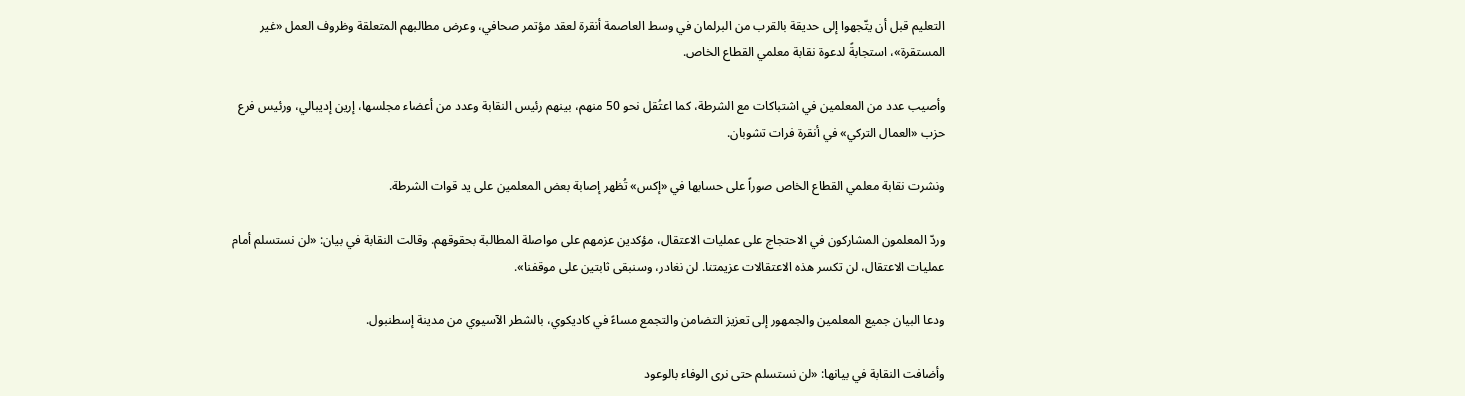التعليم قبل أن يتّجهوا إلى حديقة بالقرب من البرلمان في وسط العاصمة أنقرة لعقد مؤتمر صحافي، وعرض مطالبهم المتعلقة وظروف العمل «غير المستقرة»، استجابةً لدعوة نقابة معلمي القطاع الخاص.

وأصيب عدد من المعلمين في اشتباكات مع الشرطة، كما اعتُقل نحو 50 منهم، بينهم رئيس النقابة وعدد من أعضاء مجلسها، إرين إديبالي، ورئيس فرع حزب «العمال التركي» في أنقرة فرات تشوبان.

ونشرت نقابة معلمي القطاع الخاص صوراً على حسابها في «إكس» تُظهر إصابة بعض المعلمين على يد قوات الشرطة.

وردّ المعلمون المشاركون في الاحتجاج على عمليات الاعتقال، مؤكدين عزمهم على مواصلة المطالبة بحقوقهم. وقالت النقابة في بيان: «لن نستسلم أمام عمليات الاعتقال، لن تكسر هذه الاعتقالات عزيمتنا. لن نغادر، وسنبقى ثابتين على موقفنا».

ودعا البيان جميع المعلمين والجمهور إلى تعزيز التضامن والتجمع مساءً في كاديكوي، بالشطر الآسيوي من مدينة إسطنبول.

وأضافت النقابة في بيانها: «لن نستسلم حتى نرى الوفاء بالوعود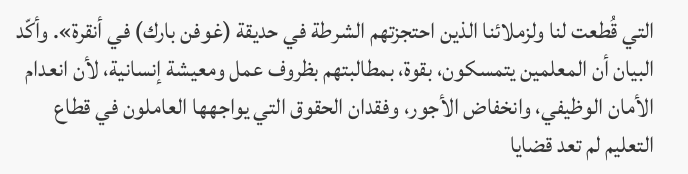التي قُطعت لنا ولزملائنا الذين احتجزتهم الشرطة في حديقة (غوفن بارك) في أنقرة». وأكّد البيان أن المعلمين يتمسكون، بقوة، بمطالبتهم بظروف عمل ومعيشة إنسانية، لأن انعدام الأمان الوظيفي، وانخفاض الأجور، وفقدان الحقوق التي يواجهها العاملون في قطاع التعليم لم تعد قضايا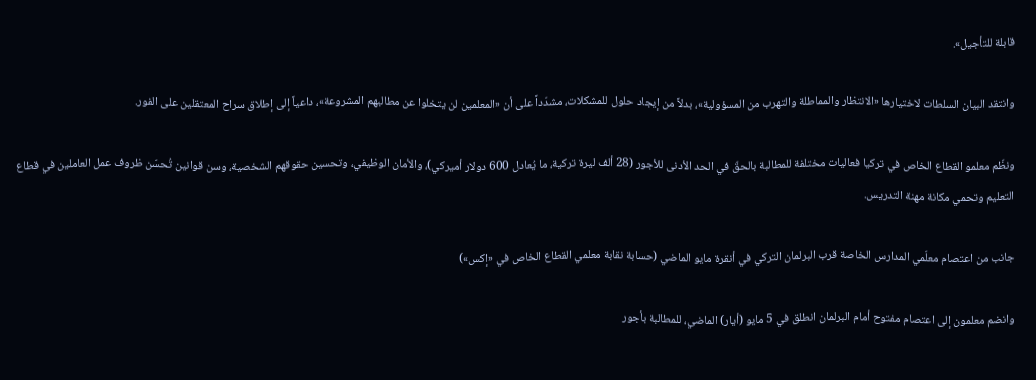قابلة للتأجيل».

وانتقد البيان السلطات لاختيارها «الانتظار والمماطلة والتهرب من المسؤولية»، بدلاً من إيجاد حلول للمشكلات، مشدّداً على أن «المعلمين لن يتخلوا عن مطالبهم المشروعة»، داعياً إلى إطلاق سراح المعتقلين على الفور.

ونظّم معلمو القطاع الخاص في تركيا فعاليات مختلفة للمطالبة بالحقّ في الحد الأدنى للأجور (28 ألف ليرة تركية، ما يُعادل 600 دولار أميركي)، والأمان الوظيفي، وتحسين حقوقهم الشخصية، وسن قوانين تُحسّن ظروف عمل العاملين في قطاع التعليم وتحمي مكانة مهنة التدريس.

جانب من اعتصام معلّمي المدارس الخاصة قرب البرلمان التركي في أنقرة مايو الماضي (حسابة نقابة معلمي القطاع الخاص في «إكس»)

وانضم معلمون إلى اعتصام مفتوح أمام البرلمان انطلق في 5 مايو (أيار) الماضي، للمطالبة بأجور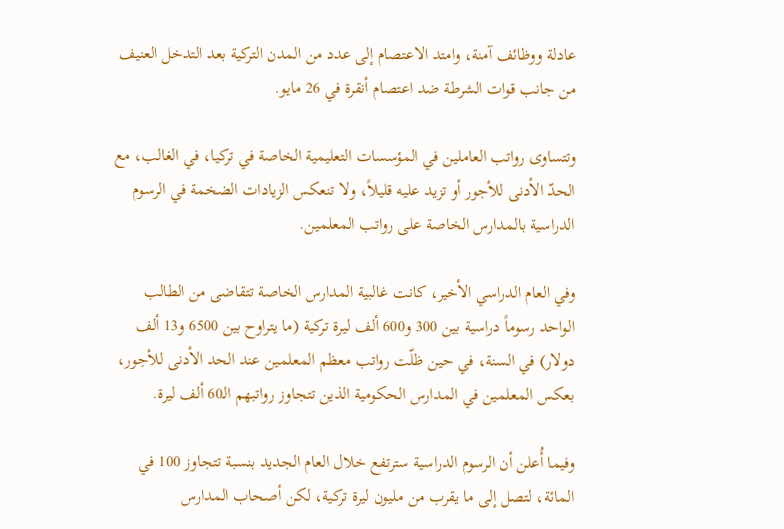عادلة ووظائف آمنة، وامتد الاعتصام إلى عدد من المدن التركية بعد التدخل العنيف من جانب قوات الشرطة ضد اعتصام أنقرة في 26 مايو.

وتتساوى رواتب العاملين في المؤسسات التعليمية الخاصة في تركيا، في الغالب، مع الحدّ الأدنى للأجور أو تزيد عليه قليلاً، ولا تنعكس الزيادات الضخمة في الرسوم الدراسية بالمدارس الخاصة على رواتب المعلمين.

وفي العام الدراسي الأخير، كانت غالبية المدارس الخاصة تتقاضى من الطالب الواحد رسوماً دراسية بين 300 و600 ألف ليرة تركية (ما يتراوح بين 6500 و13 ألف دولار) في السنة، في حين ظلّت رواتب معظم المعلمين عند الحد الأدنى للأجور، بعكس المعلمين في المدارس الحكومية الذين تتجاوز رواتبهم الـ60 ألف ليرة.

وفيما أُعلن أن الرسوم الدراسية سترتفع خلال العام الجديد بنسبة تتجاوز 100 في المائة، لتصل إلى ما يقرب من مليون ليرة تركية، لكن أصحاب المدارس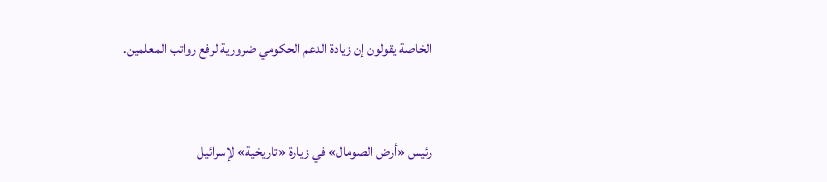الخاصة يقولون إن زيادة الدعم الحكومي ضرورية لرفع رواتب المعلمين.


رئيس «أرض الصومال» في زيارة «تاريخية» لإسرائيل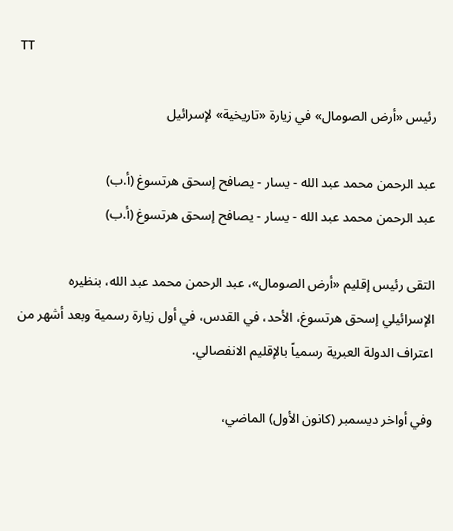TT

رئيس «أرض الصومال» في زيارة «تاريخية» لإسرائيل

عبد الرحمن محمد عبد الله - يسار - يصافح إسحق هرتسوغ (أ.ب)
عبد الرحمن محمد عبد الله - يسار - يصافح إسحق هرتسوغ (أ.ب)

التقى رئيس إقليم «أرض الصومال»، عبد الرحمن محمد عبد الله، بنظيره الإسرائيلي إسحق هرتسوغ، الأحد، في القدس، في أول زيارة رسمية وبعد أشهر من اعتراف الدولة العبرية رسمياً بالإقليم الانفصالي.

وفي أواخر ديسمبر (كانون الأول) الماضي،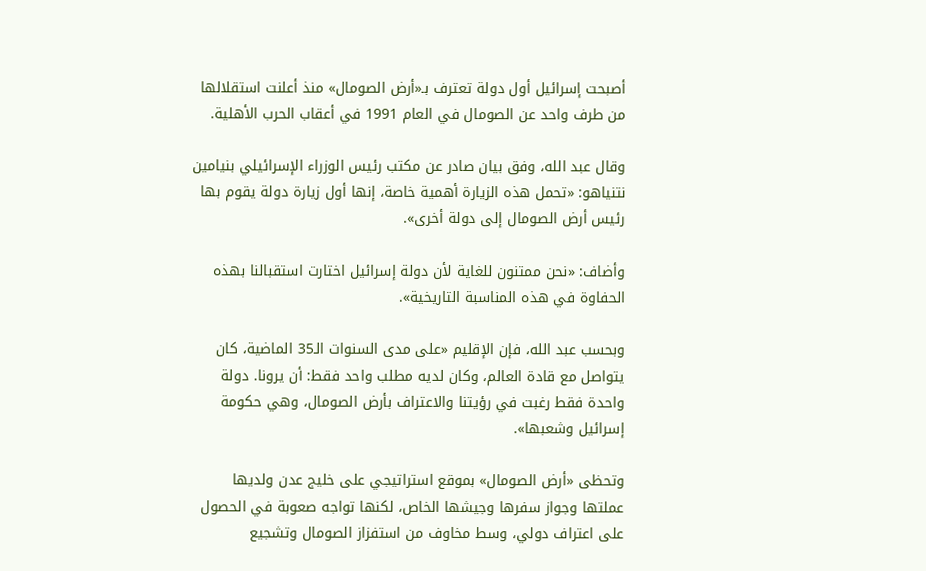أصبحت إسرائيل أول دولة تعترف بـ«أرض الصومال» منذ أعلنت استقلالها من طرف واحد عن الصومال في العام 1991 في أعقاب الحرب الأهلية.

وقال عبد الله، وفق بيان صادر عن مكتب رئيس الوزراء الإسرائيلي بنيامين نتنياهو: «تحمل هذه الزيارة أهمية خاصة، إنها أول زيارة دولة يقوم بها رئيس أرض الصومال إلى دولة أخرى».

وأضاف: «نحن ممتنون للغاية لأن دولة إسرائيل اختارت استقبالنا بهذه الحفاوة في هذه المناسبة التاريخية».

وبحسب عبد الله، فإن الإقليم «على مدى السنوات الـ35 الماضية، كان يتواصل مع قادة العالم، وكان لديه مطلب واحد فقط: أن يرونا. دولة واحدة فقط رغبت في رؤيتنا والاعتراف بأرض الصومال، وهي حكومة إسرائيل وشعبها».

وتحظى «أرض الصومال» بموقع استراتيجي على خليج عدن ولديها عملتها وجواز سفرها وجيشها الخاص، لكنها تواجه صعوبة في الحصول على اعتراف دولي، وسط مخاوف من استفزاز الصومال وتشجيع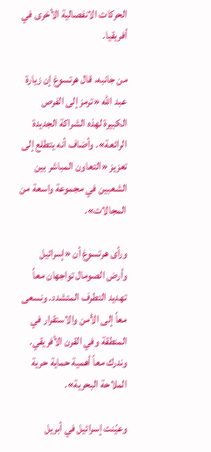الحركات الانفصالية الأخرى في أفريقيا.

من جانبه، قال هرتسوغ إن زيارة عبد الله «ترمز إلى الفرص الكبيرة لهذه الشراكة الجديدة الرائعة». وأضاف أنه يتطلع إلى تعزيز «التعاون المباشر بين الشعبين في مجموعة واسعة من المجالات».

ورأى هرتسوغ أن «إسرائيل وأرض الصومال تواجهان معاً تهديد التطرف المتشدد. ونسعى معاً إلى الأمن والاستقرار في المنطقة وفي القرن الأفريقي. وندرك معاً أهمية حماية حرية الملاحة البحرية».

وعيّنت إسرائيل في أبريل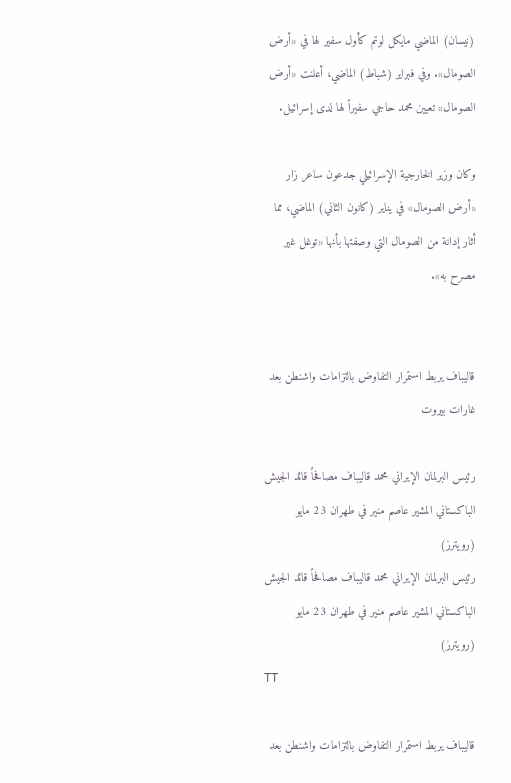(نيسان) الماضي مايكل لوتم كأول سفير لها في «أرض الصومال». وفي فبراير (شباط) الماضي، أعلنت «أرض الصومال» تعيين محمد حاجي سفيراً لها لدى إسرائيل.

وكان وزير الخارجية الإسرائيلي جدعون ساعر زار «أرض الصومال» في يناير (كانون الثاني) الماضي، مما أثار إدانة من الصومال التي وصفتها بأنها «توغل غير مصرح به».


قاليباف يربط استمرار التفاوض بالتزامات واشنطن بعد غارات بيروت

رئيس البرلمان الإيراني محمد قاليباف مصافحاً قائد الجيش الباكستاني المشير عاصم منير في طهران 23 مايو (رويترز)
رئيس البرلمان الإيراني محمد قاليباف مصافحاً قائد الجيش الباكستاني المشير عاصم منير في طهران 23 مايو (رويترز)
TT

قاليباف يربط استمرار التفاوض بالتزامات واشنطن بعد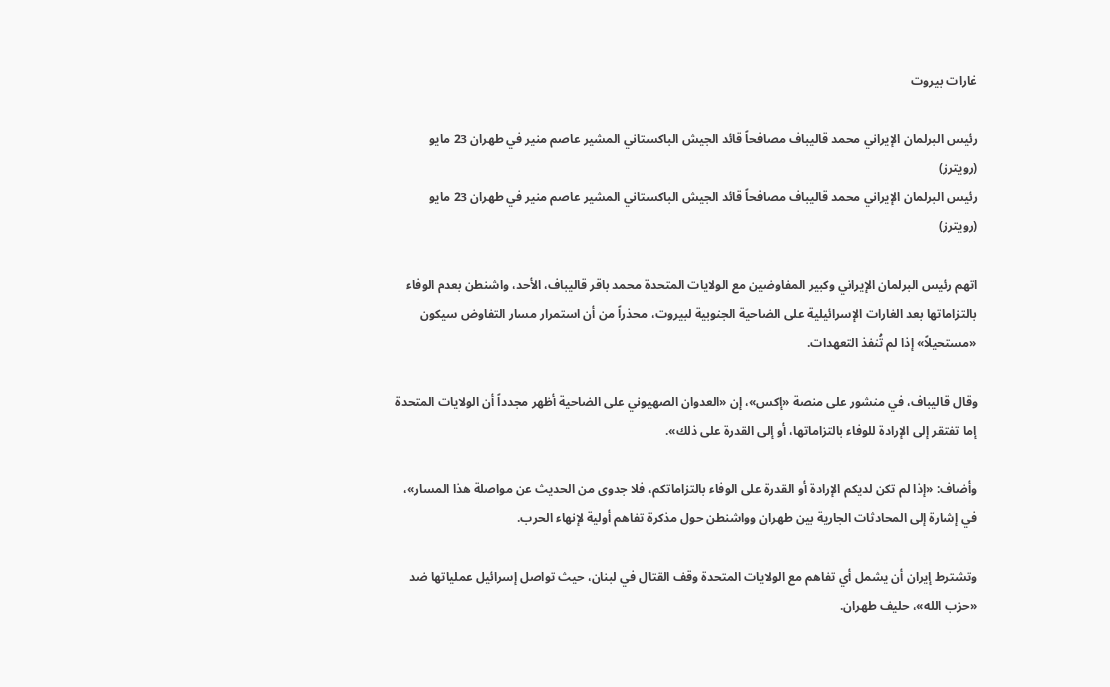غارات بيروت

رئيس البرلمان الإيراني محمد قاليباف مصافحاً قائد الجيش الباكستاني المشير عاصم منير في طهران 23 مايو (رويترز)
رئيس البرلمان الإيراني محمد قاليباف مصافحاً قائد الجيش الباكستاني المشير عاصم منير في طهران 23 مايو (رويترز)

اتهم رئيس البرلمان الإيراني وكبير المفاوضين مع الولايات المتحدة محمد باقر قاليباف، الأحد، واشنطن بعدم الوفاء بالتزاماتها بعد الغارات الإسرائيلية على الضاحية الجنوبية لبيروت، محذراً من أن استمرار مسار التفاوض سيكون «مستحيلاً» إذا لم تُنفذ التعهدات.

وقال قاليباف، في منشور على منصة «إكس»، إن «العدوان الصهيوني على الضاحية أظهر مجدداً أن الولايات المتحدة إما تفتقر إلى الإرادة للوفاء بالتزاماتها، أو إلى القدرة على ذلك».

وأضاف: «إذا لم تكن لديكم الإرادة أو القدرة على الوفاء بالتزاماتكم، فلا جدوى من الحديث عن مواصلة هذا المسار»، في إشارة إلى المحادثات الجارية بين طهران وواشنطن حول مذكرة تفاهم أولية لإنهاء الحرب.

وتشترط إيران أن يشمل أي تفاهم مع الولايات المتحدة وقف القتال في لبنان، حيث تواصل إسرائيل عملياتها ضد «حزب الله»، حليف طهران.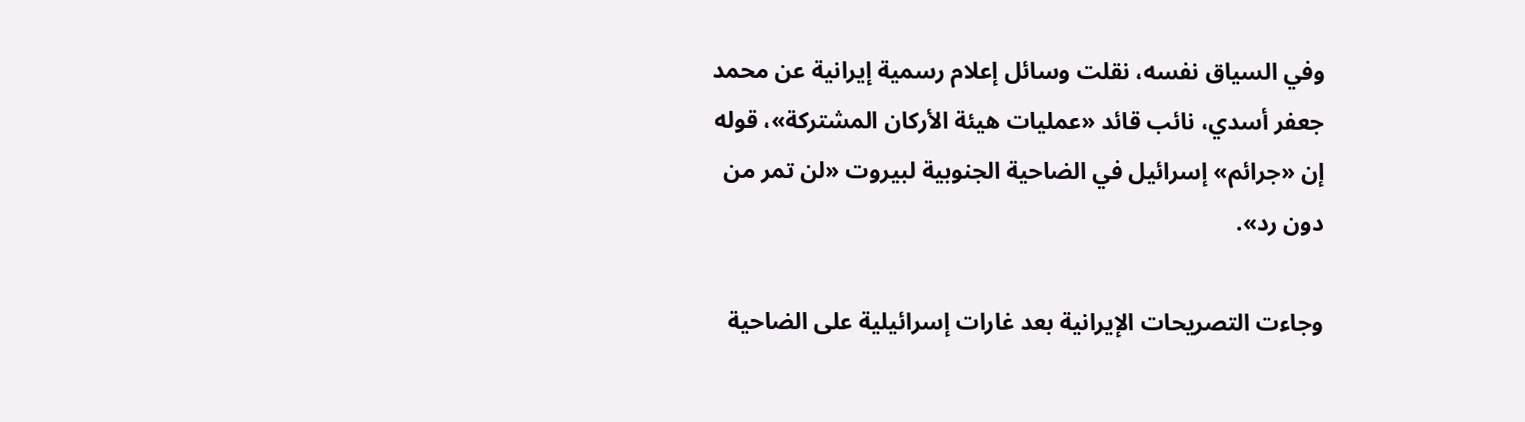وفي السياق نفسه، نقلت وسائل إعلام رسمية إيرانية عن محمد جعفر أسدي، نائب قائد «عمليات هيئة الأركان المشتركة»، قوله إن «جرائم» إسرائيل في الضاحية الجنوبية لبيروت «لن تمر من دون رد».

وجاءت التصريحات الإيرانية بعد غارات إسرائيلية على الضاحية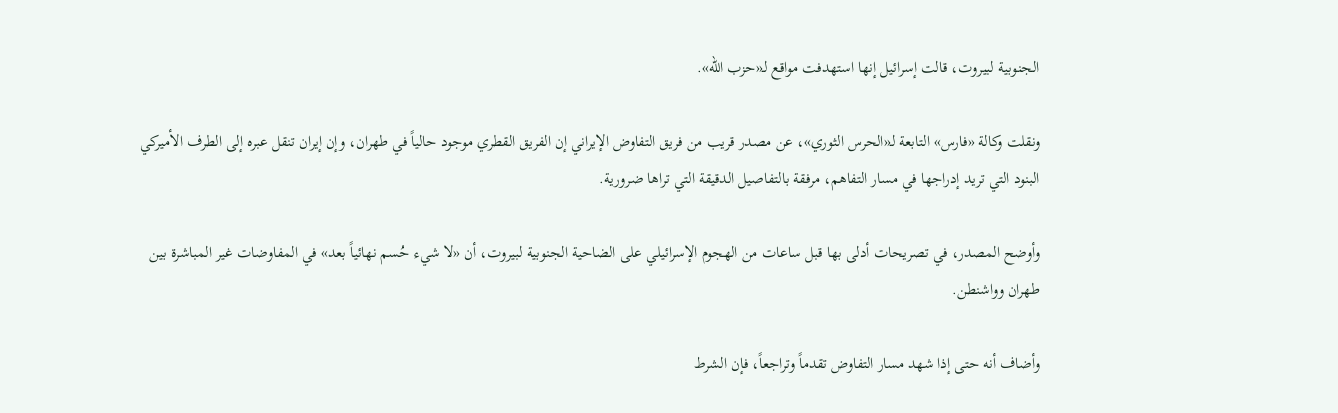الجنوبية لبيروت، قالت إسرائيل إنها استهدفت مواقع لـ«حزب الله».

ونقلت وكالة «فارس» التابعة لـ«الحرس الثوري»، عن مصدر قريب من فريق التفاوض الإيراني إن الفريق القطري موجود حالياً في طهران، وإن إيران تنقل عبره إلى الطرف الأميركي البنود التي تريد إدراجها في مسار التفاهم، مرفقة بالتفاصيل الدقيقة التي تراها ضرورية.

وأوضح المصدر، في تصريحات أدلى بها قبل ساعات من الهجوم الإسرائيلي على الضاحية الجنوبية لبيروت، أن «لا شيء حُسم نهائياً بعد» في المفاوضات غير المباشرة بين طهران وواشنطن.

وأضاف أنه حتى إذا شهد مسار التفاوض تقدماً وتراجعاً، فإن الشرط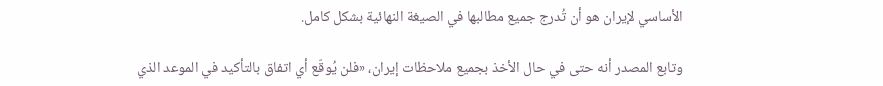الأساسي لإيران هو أن تُدرج جميع مطالبها في الصيغة النهائية بشكل كامل.

وتابع المصدر أنه حتى في حال الأخذ بجميع ملاحظات إيران، «فلن يُوقّع أي اتفاق بالتأكيد في الموعد الذي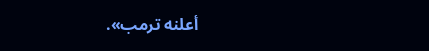أعلنه ترمب».